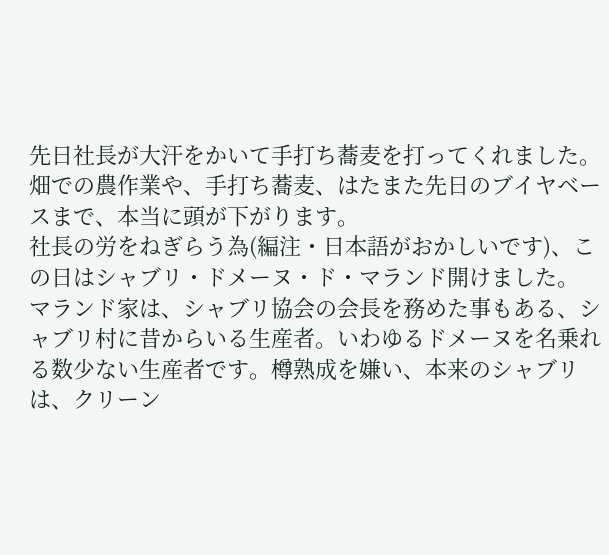先日社長が大汗をかいて手打ち蕎麦を打ってくれました。
畑での農作業や、手打ち蕎麦、はたまた先日のブイヤベースまで、本当に頭が下がります。
社長の労をねぎらう為(編注・日本語がおかしいです)、この日はシャブリ・ドメーヌ・ド・マランド開けました。
マランド家は、シャブリ協会の会長を務めた事もある、シャブリ村に昔からいる生産者。いわゆるドメーヌを名乗れる数少ない生産者です。樽熟成を嫌い、本来のシャブリは、クリーン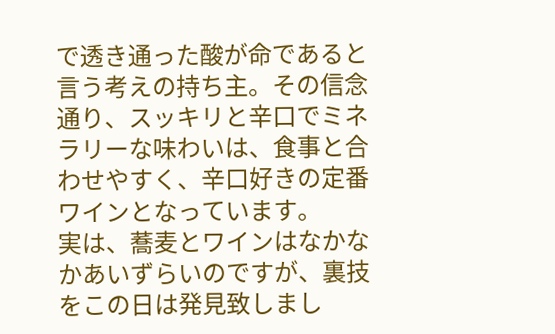で透き通った酸が命であると言う考えの持ち主。その信念通り、スッキリと辛口でミネラリーな味わいは、食事と合わせやすく、辛口好きの定番ワインとなっています。
実は、蕎麦とワインはなかなかあいずらいのですが、裏技をこの日は発見致しまし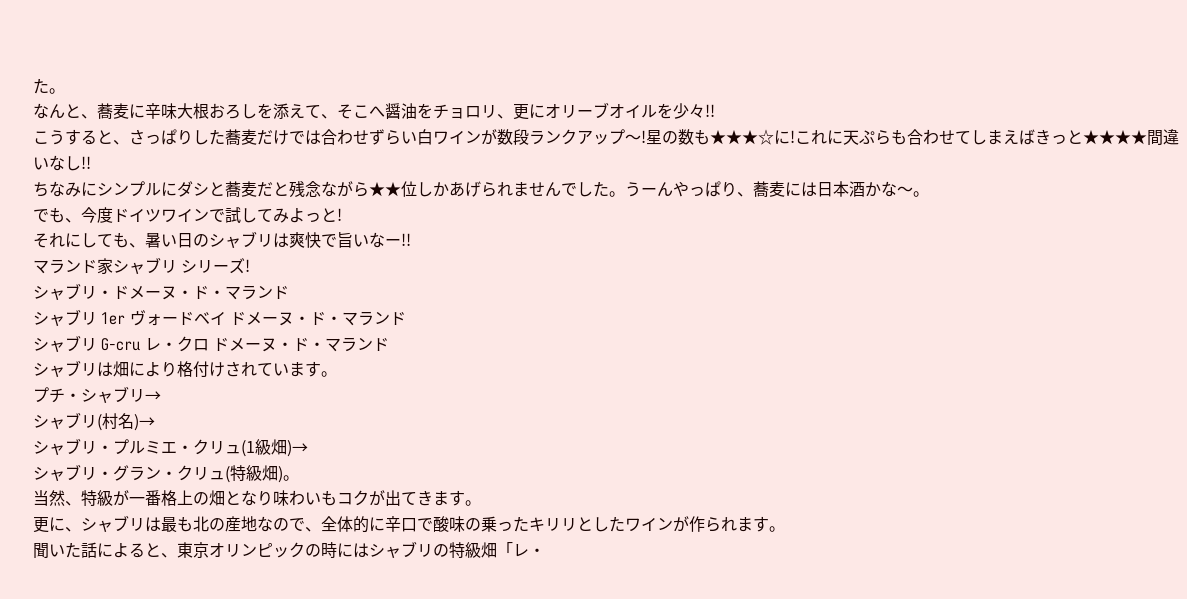た。
なんと、蕎麦に辛味大根おろしを添えて、そこへ醤油をチョロリ、更にオリーブオイルを少々!!
こうすると、さっぱりした蕎麦だけでは合わせずらい白ワインが数段ランクアップ〜!星の数も★★★☆に!これに天ぷらも合わせてしまえばきっと★★★★間違いなし!!
ちなみにシンプルにダシと蕎麦だと残念ながら★★位しかあげられませんでした。うーんやっぱり、蕎麦には日本酒かな〜。
でも、今度ドイツワインで試してみよっと!
それにしても、暑い日のシャブリは爽快で旨いなー!!
マランド家シャブリ シリーズ!
シャブリ・ドメーヌ・ド・マランド
シャブリ 1er ヴォードベイ ドメーヌ・ド・マランド
シャブリ G-cru レ・クロ ドメーヌ・ド・マランド
シャブリは畑により格付けされています。
プチ・シャブリ→
シャブリ(村名)→
シャブリ・プルミエ・クリュ(1級畑)→
シャブリ・グラン・クリュ(特級畑)。
当然、特級が一番格上の畑となり味わいもコクが出てきます。
更に、シャブリは最も北の産地なので、全体的に辛口で酸味の乗ったキリリとしたワインが作られます。
聞いた話によると、東京オリンピックの時にはシャブリの特級畑「レ・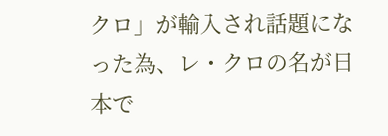クロ」が輸入され話題になった為、レ・クロの名が日本で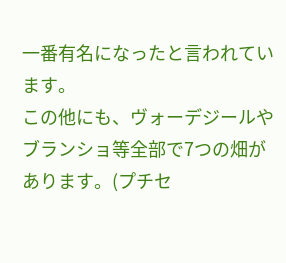一番有名になったと言われています。
この他にも、ヴォーデジールやブランショ等全部で7つの畑があります。(プチセ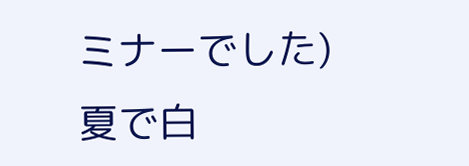ミナーでした)
夏で白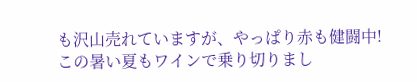も沢山売れていますが、やっぱり赤も健闘中!
この暑い夏もワインで乗り切りまし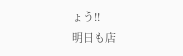ょう!!
明日も店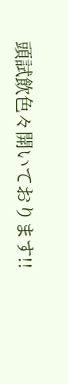頭試飲色々開いております!!